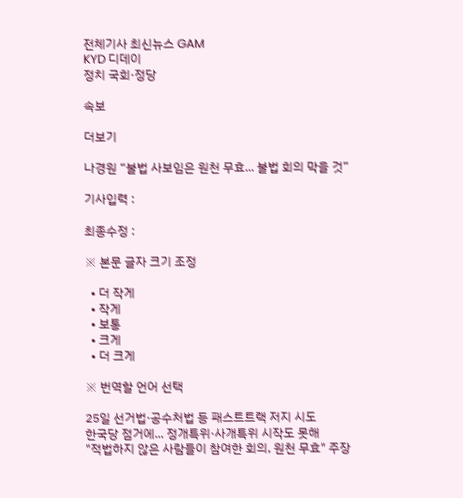전체기사 최신뉴스 GAM
KYD 디데이
정치 국회·정당

속보

더보기

나경원 “불법 사보임은 원천 무효... 불법 회의 막을 것”

기사입력 :

최종수정 :

※ 본문 글자 크기 조정

  • 더 작게
  • 작게
  • 보통
  • 크게
  • 더 크게

※ 번역할 언어 선택

25일 선거법·공수처법 등 패스트트랙 저지 시도
한국당 점거에... 정개특위·사개특위 시작도 못해
"적법하지 않은 사람들이 참여한 회의, 원천 무효" 주장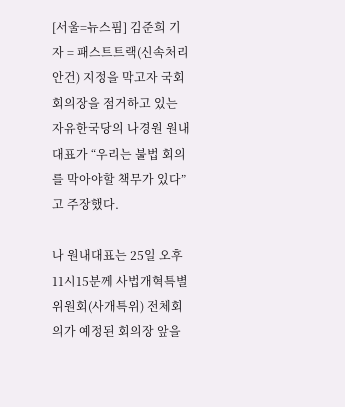[서울=뉴스핌] 김준희 기자 = 패스트트랙(신속처리안건) 지정을 막고자 국회 회의장을 점거하고 있는 자유한국당의 나경원 원내대표가 “우리는 불법 회의를 막아야할 책무가 있다”고 주장했다.

나 원내대표는 25일 오후 11시15분께 사법개혁특별위원회(사개특위) 전체회의가 예정된 회의장 앞을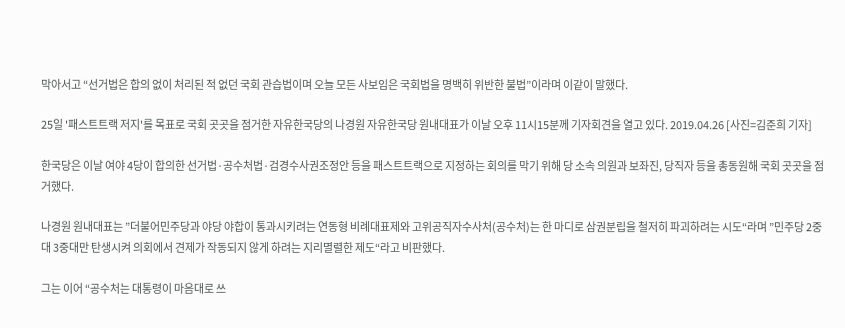막아서고 “선거법은 합의 없이 처리된 적 없던 국회 관습법이며 오늘 모든 사보임은 국회법을 명백히 위반한 불법”이라며 이같이 말했다.

25일 '패스트트랙 저지'를 목표로 국회 곳곳을 점거한 자유한국당의 나경원 자유한국당 원내대표가 이날 오후 11시15분께 기자회견을 열고 있다. 2019.04.26 [사진=김준희 기자]

한국당은 이날 여야 4당이 합의한 선거법·공수처법·검경수사권조정안 등을 패스트트랙으로 지정하는 회의를 막기 위해 당 소속 의원과 보좌진, 당직자 등을 총동원해 국회 곳곳을 점거했다.

나경원 원내대표는 ”더불어민주당과 야당 야합이 통과시키려는 연동형 비례대표제와 고위공직자수사처(공수처)는 한 마디로 삼권분립을 철저히 파괴하려는 시도“라며 ”민주당 2중대 3중대만 탄생시켜 의회에서 견제가 작동되지 않게 하려는 지리멸렬한 제도“라고 비판했다.

그는 이어 “공수처는 대통령이 마음대로 쓰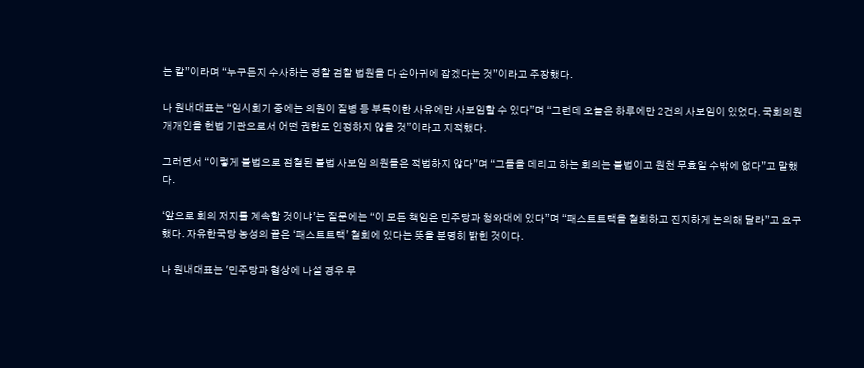는 칼”이라며 “누구든지 수사하는 경찰 검찰 법원을 다 손아귀에 잡겠다는 것”이라고 주장했다.

나 원내대표는 “임시회기 중에는 의원이 질병 등 부득이한 사유에만 사보임할 수 있다”며 “그런데 오늘은 하루에만 2건의 사보임이 있었다. 국회의원 개개인을 헌법 기관으로서 어떤 권한도 인정하지 않을 것”이라고 지적했다.

그러면서 “이렇게 불법으로 점철된 불법 사보임 의원들은 적법하지 않다”며 “그들을 데리고 하는 회의는 불법이고 원천 무효일 수밖에 없다”고 말했다.

‘앞으로 회의 저지를 계속할 것이냐’는 질문에는 “이 모든 책임은 민주당과 청와대에 있다”며 “패스트트랙을 철회하고 진지하게 논의해 달라”고 요구했다. 자유한국당 농성의 끝은 ‘패스트트랙’ 철회에 있다는 뜻을 분명히 밝힌 것이다.

나 원내대표는 '민주당과 협상에 나설 경우 무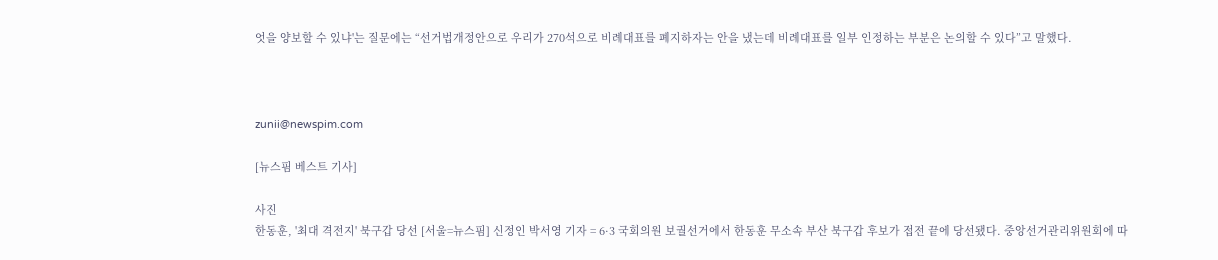엇을 양보할 수 있냐'는 질문에는 “선거법개정안으로 우리가 270석으로 비례대표를 폐지하자는 안을 냈는데 비례대표를 일부 인정하는 부분은 논의할 수 있다”고 말했다.



zunii@newspim.com

[뉴스핌 베스트 기사]

사진
한동훈, '최대 격전지' 북구갑 당선 [서울=뉴스핌] 신정인 박서영 기자 = 6·3 국회의원 보궐선거에서 한동훈 무소속 부산 북구갑 후보가 접전 끝에 당선됐다. 중앙선거관리위원회에 따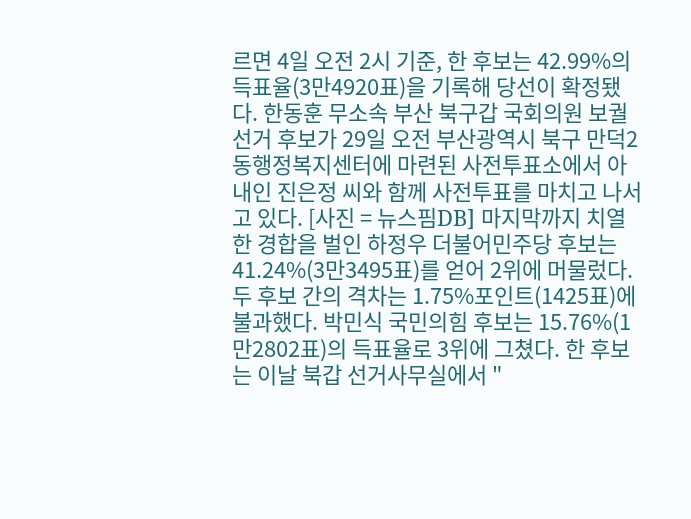르면 4일 오전 2시 기준, 한 후보는 42.99%의 득표율(3만4920표)을 기록해 당선이 확정됐다. 한동훈 무소속 부산 북구갑 국회의원 보궐선거 후보가 29일 오전 부산광역시 북구 만덕2동행정복지센터에 마련된 사전투표소에서 아내인 진은정 씨와 함께 사전투표를 마치고 나서고 있다. [사진 = 뉴스핌DB] 마지막까지 치열한 경합을 벌인 하정우 더불어민주당 후보는 41.24%(3만3495표)를 얻어 2위에 머물렀다. 두 후보 간의 격차는 1.75%포인트(1425표)에 불과했다. 박민식 국민의힘 후보는 15.76%(1만2802표)의 득표율로 3위에 그쳤다. 한 후보는 이날 북갑 선거사무실에서 "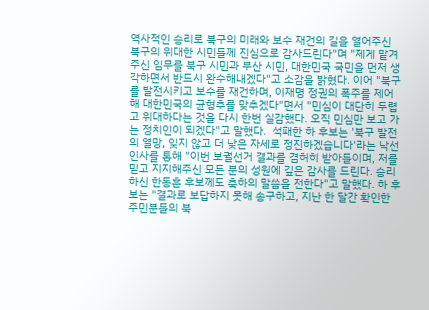역사적인 승리로 북구의 미래와 보수 재건의 길을 열어주신 북구의 위대한 시민들께 진심으로 감사드린다"며 "제게 맡겨주신 임무를 북구 시민과 부산 시민, 대한민국 국민을 먼저 생각하면서 반드시 완수해내겠다"고 소감을 밝혔다. 이어 "북구를 발전시키고 보수를 재건하며, 이재명 정권의 폭주를 제어해 대한민국의 균형추를 맞추겠다"면서 "민심이 대단히 두렵고 위대하다는 것을 다시 한번 실감했다. 오직 민심만 보고 가는 정치인이 되겠다"고 말했다.  석패한 하 후보는 '북구 발전의 열망, 잊지 않고 더 낮은 자세로 정진하겠습니다'라는 낙선 인사를 통해 "이번 보궐선거 결과를 겸허히 받아들이며, 저를 믿고 지지해주신 모든 분의 성원에 깊은 감사를 드린다. 승리하신 한동훈 후보께도 축하의 말씀을 전한다"고 말했다. 하 후보는 "결과로 보답하지 못해 송구하고, 지난 한 달간 확인한 주민분들의 북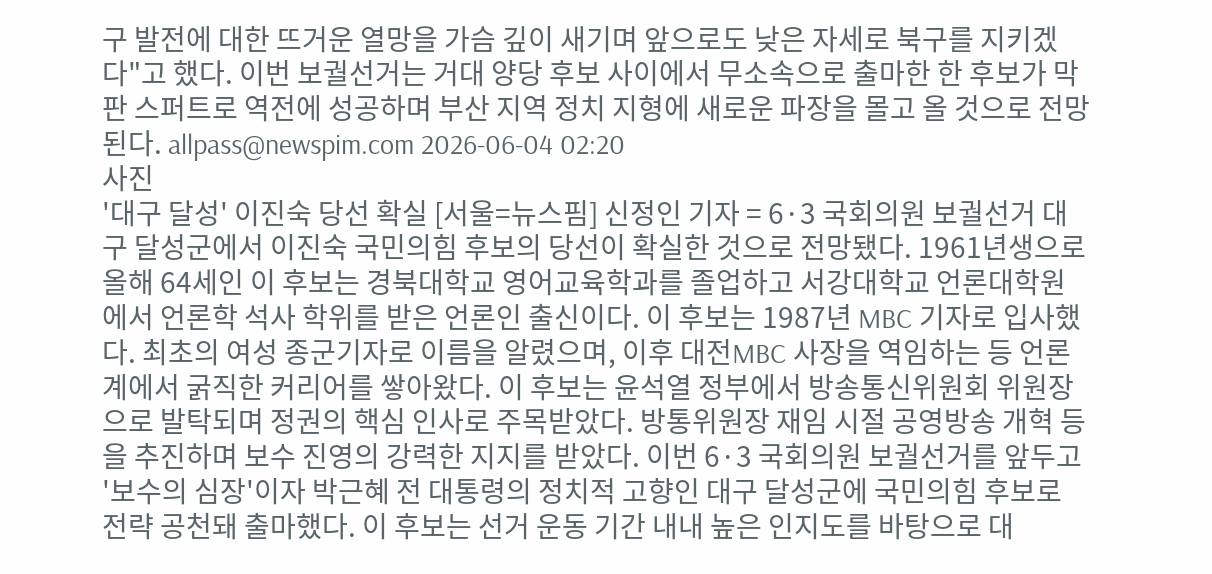구 발전에 대한 뜨거운 열망을 가슴 깊이 새기며 앞으로도 낮은 자세로 북구를 지키겠다"고 했다. 이번 보궐선거는 거대 양당 후보 사이에서 무소속으로 출마한 한 후보가 막판 스퍼트로 역전에 성공하며 부산 지역 정치 지형에 새로운 파장을 몰고 올 것으로 전망된다. allpass@newspim.com 2026-06-04 02:20
사진
'대구 달성' 이진숙 당선 확실 [서울=뉴스핌] 신정인 기자 = 6·3 국회의원 보궐선거 대구 달성군에서 이진숙 국민의힘 후보의 당선이 확실한 것으로 전망됐다. 1961년생으로 올해 64세인 이 후보는 경북대학교 영어교육학과를 졸업하고 서강대학교 언론대학원에서 언론학 석사 학위를 받은 언론인 출신이다. 이 후보는 1987년 MBC 기자로 입사했다. 최초의 여성 종군기자로 이름을 알렸으며, 이후 대전MBC 사장을 역임하는 등 언론계에서 굵직한 커리어를 쌓아왔다. 이 후보는 윤석열 정부에서 방송통신위원회 위원장으로 발탁되며 정권의 핵심 인사로 주목받았다. 방통위원장 재임 시절 공영방송 개혁 등을 추진하며 보수 진영의 강력한 지지를 받았다. 이번 6·3 국회의원 보궐선거를 앞두고 '보수의 심장'이자 박근혜 전 대통령의 정치적 고향인 대구 달성군에 국민의힘 후보로 전략 공천돼 출마했다. 이 후보는 선거 운동 기간 내내 높은 인지도를 바탕으로 대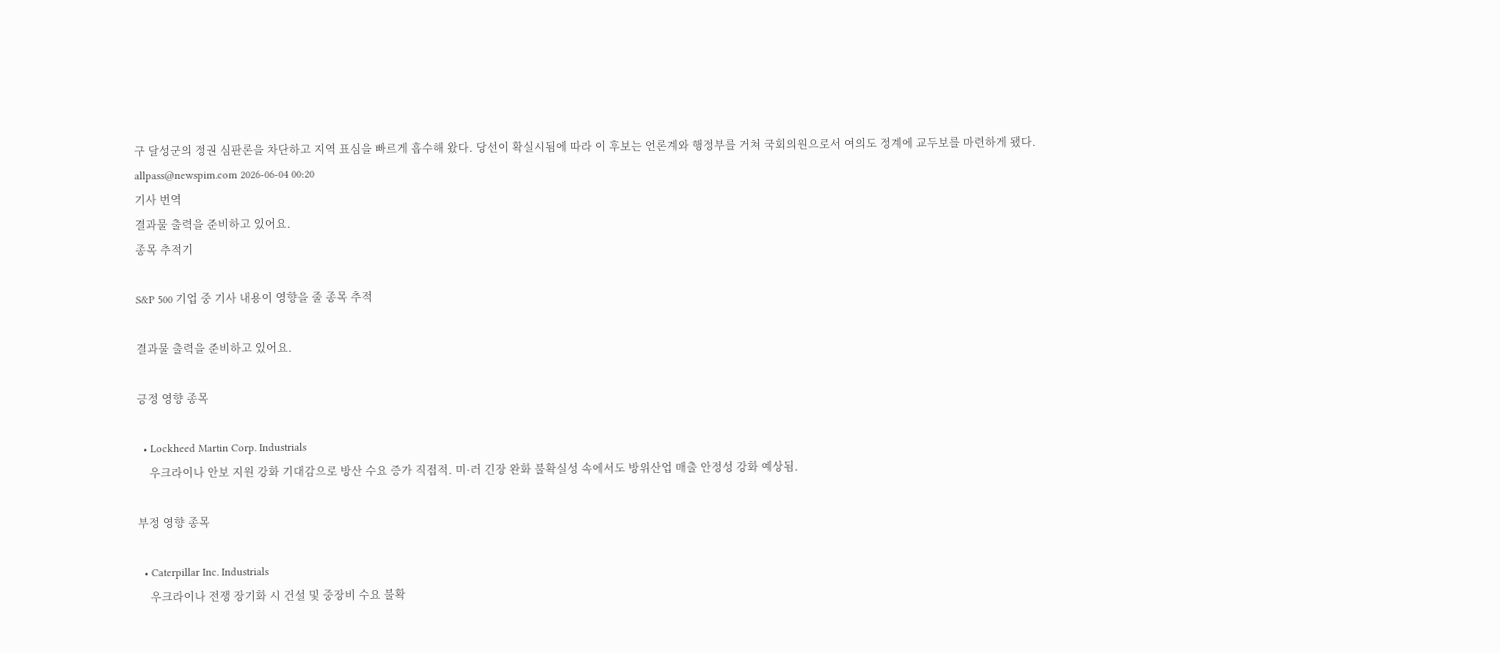구 달성군의 정권 심판론을 차단하고 지역 표심을 빠르게 흡수해 왔다. 당선이 확실시됨에 따라 이 후보는 언론계와 행정부를 거쳐 국회의원으로서 여의도 정계에 교두보를 마련하게 됐다. allpass@newspim.com 2026-06-04 00:20
기사 번역
결과물 출력을 준비하고 있어요.
종목 추적기

S&P 500 기업 중 기사 내용이 영향을 줄 종목 추적

결과물 출력을 준비하고 있어요.

긍정 영향 종목

  • Lockheed Martin Corp. Industrials
    우크라이나 안보 지원 강화 기대감으로 방산 수요 증가 직접적. 미·러 긴장 완화 불확실성 속에서도 방위산업 매출 안정성 강화 예상됨.

부정 영향 종목

  • Caterpillar Inc. Industrials
    우크라이나 전쟁 장기화 시 건설 및 중장비 수요 불확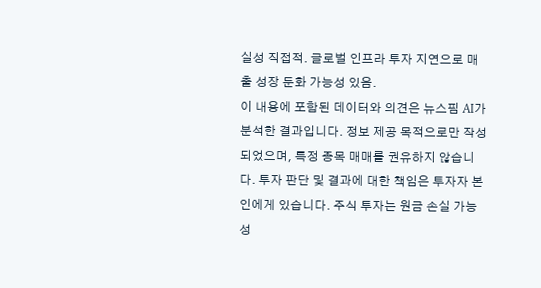실성 직접적. 글로벌 인프라 투자 지연으로 매출 성장 둔화 가능성 있음.
이 내용에 포함된 데이터와 의견은 뉴스핌 AI가 분석한 결과입니다. 정보 제공 목적으로만 작성되었으며, 특정 종목 매매를 권유하지 않습니다. 투자 판단 및 결과에 대한 책임은 투자자 본인에게 있습니다. 주식 투자는 원금 손실 가능성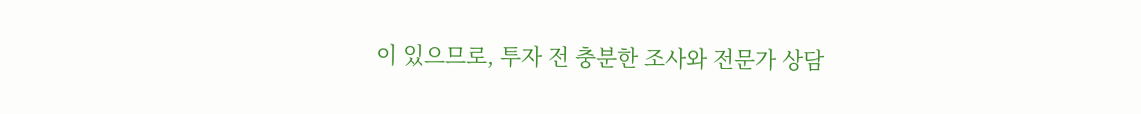이 있으므로, 투자 전 충분한 조사와 전문가 상담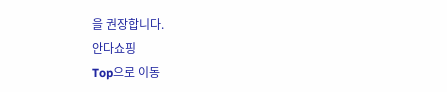을 권장합니다.
안다쇼핑
Top으로 이동